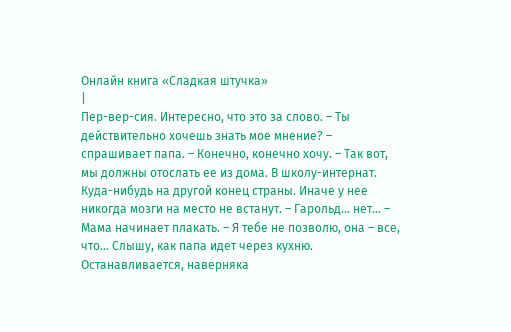Онлайн книга «Сладкая штучка»
|
Пер-вер-сия. Интересно, что это за слово. – Ты действительно хочешь знать мое мнение? – спрашивает папа. – Конечно, конечно хочу. – Так вот, мы должны отослать ее из дома. В школу-интернат. Куда-нибудь на другой конец страны. Иначе у нее никогда мозги на место не встанут. – Гарольд… нет… – Мама начинает плакать. – Я тебе не позволю, она – все, что… Слышу, как папа идет через кухню. Останавливается, наверняка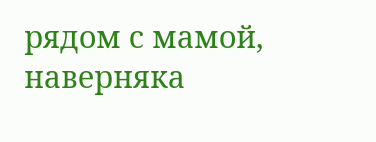рядом с мамой, наверняка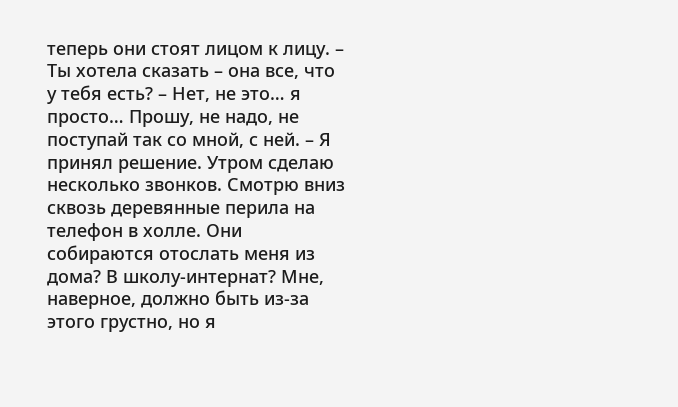теперь они стоят лицом к лицу. – Ты хотела сказать – она все, что у тебя есть? – Нет, не это… я просто… Прошу, не надо, не поступай так со мной, с ней. – Я принял решение. Утром сделаю несколько звонков. Смотрю вниз сквозь деревянные перила на телефон в холле. Они собираются отослать меня из дома? В школу-интернат? Мне, наверное, должно быть из-за этого грустно, но я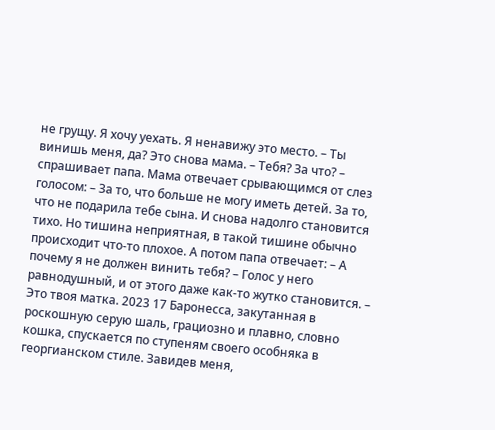не грущу. Я хочу уехать. Я ненавижу это место. – Ты винишь меня, да? Это снова мама. – Тебя? За что? – спрашивает папа. Мама отвечает срывающимся от слез голосом: – За то, что больше не могу иметь детей. За то, что не подарила тебе сына. И снова надолго становится тихо. Но тишина неприятная, в такой тишине обычно происходит что-то плохое. А потом папа отвечает: – А почему я не должен винить тебя? – Голос у него равнодушный, и от этого даже как-то жутко становится. – Это твоя матка. 2023 17 Баронесса, закутанная в роскошную серую шаль, грациозно и плавно, словно кошка, спускается по ступеням своего особняка в георгианском стиле. Завидев меня,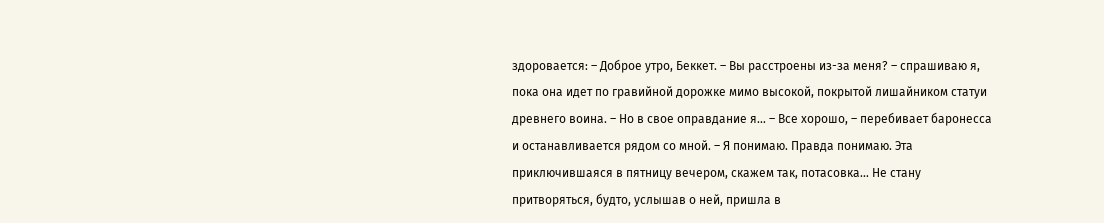здоровается: – Доброе утро, Беккет. – Вы расстроены из-за меня? – спрашиваю я, пока она идет по гравийной дорожке мимо высокой, покрытой лишайником статуи древнего воина. – Но в свое оправдание я… – Все хорошо, – перебивает баронесса и останавливается рядом со мной. – Я понимаю. Правда понимаю. Эта приключившаяся в пятницу вечером, скажем так, потасовка… Не стану притворяться, будто, услышав о ней, пришла в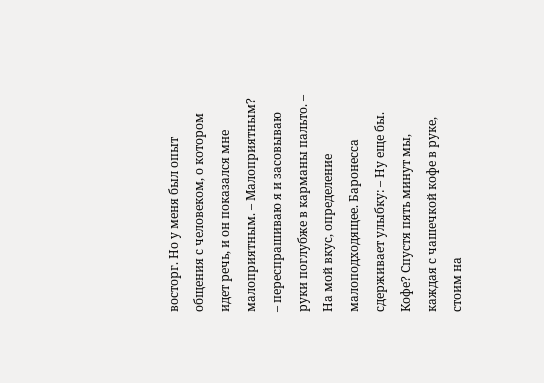восторг. Но у меня был опыт общения с человеком, о котором идет речь, и он показался мне малоприятным. – Малоприятным? – переспрашиваю я и засовываю руки поглубже в карманы пальто. – На мой вкус, определение малоподходящее. Баронесса сдерживает улыбку: – Ну еще бы. Кофе? Спустя пять минут мы, каждая с чашечкой кофе в руке, стоим на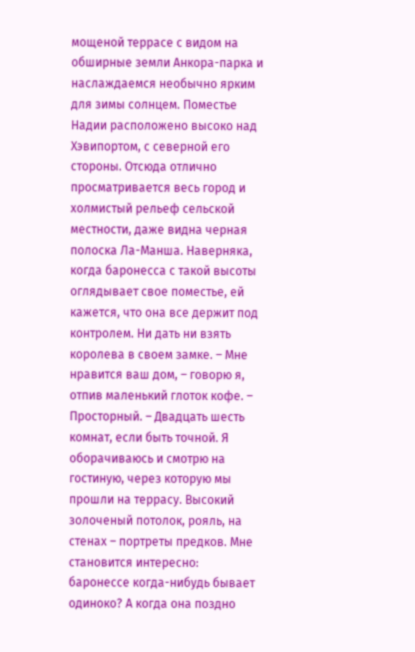мощеной террасе с видом на обширные земли Анкора-парка и наслаждаемся необычно ярким для зимы солнцем. Поместье Надии расположено высоко над Хэвипортом, с северной его стороны. Отсюда отлично просматривается весь город и холмистый рельеф сельской местности, даже видна черная полоска Ла-Манша. Наверняка, когда баронесса с такой высоты оглядывает свое поместье, ей кажется, что она все держит под контролем. Ни дать ни взять королева в своем замке. – Мне нравится ваш дом, – говорю я, отпив маленький глоток кофе. – Просторный. – Двадцать шесть комнат, если быть точной. Я оборачиваюсь и смотрю на гостиную, через которую мы прошли на террасу. Высокий золоченый потолок, рояль, на стенах – портреты предков. Мне становится интересно: баронессе когда-нибудь бывает одиноко? А когда она поздно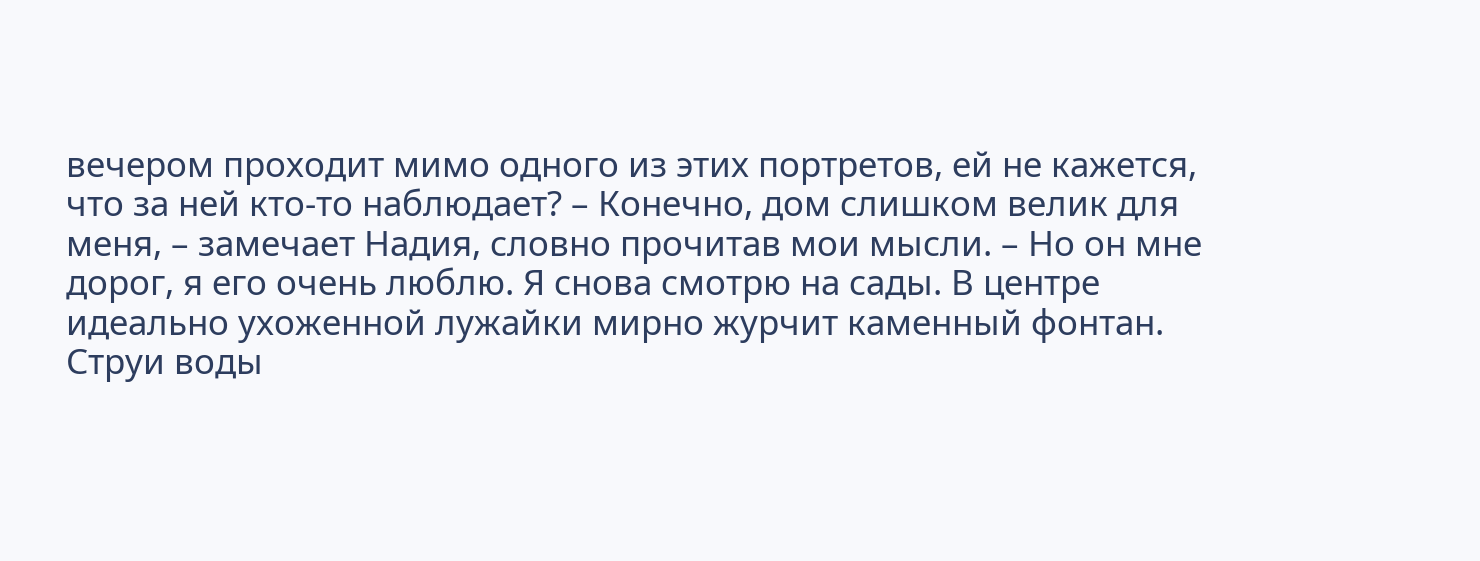вечером проходит мимо одного из этих портретов, ей не кажется, что за ней кто-то наблюдает? – Конечно, дом слишком велик для меня, – замечает Надия, словно прочитав мои мысли. – Но он мне дорог, я его очень люблю. Я снова смотрю на сады. В центре идеально ухоженной лужайки мирно журчит каменный фонтан. Струи воды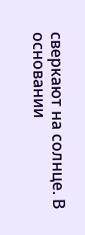сверкают на солнце. В основании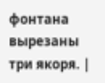фонтана вырезаны три якоря. |